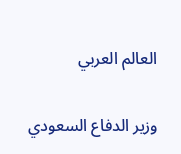العالم العربي

وزير الدفاع السعودي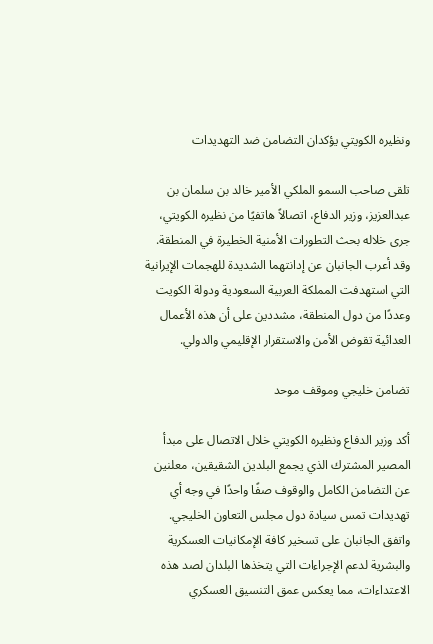ونظيره الكويتي يؤكدان التضامن ضد التهديدات

تلقى صاحب السمو الملكي الأمير خالد بن سلمان بن عبدالعزيز، وزير الدفاع، اتصالاً هاتفيًا من نظيره الكويتي، جرى خلاله بحث التطورات الأمنية الخطيرة في المنطقة. وقد أعرب الجانبان عن إدانتهما الشديدة للهجمات الإيرانية التي استهدفت المملكة العربية السعودية ودولة الكويت وعددًا من دول المنطقة، مشددين على أن هذه الأعمال العدائية تقوض الأمن والاستقرار الإقليمي والدولي.

تضامن خليجي وموقف موحد

أكد وزير الدفاع ونظيره الكويتي خلال الاتصال على مبدأ المصير المشترك الذي يجمع البلدين الشقيقين، معلنين عن التضامن الكامل والوقوف صفًا واحدًا في وجه أي تهديدات تمس سيادة دول مجلس التعاون الخليجي. واتفق الجانبان على تسخير كافة الإمكانيات العسكرية والبشرية لدعم الإجراءات التي يتخذها البلدان لصد هذه الاعتداءات، مما يعكس عمق التنسيق العسكري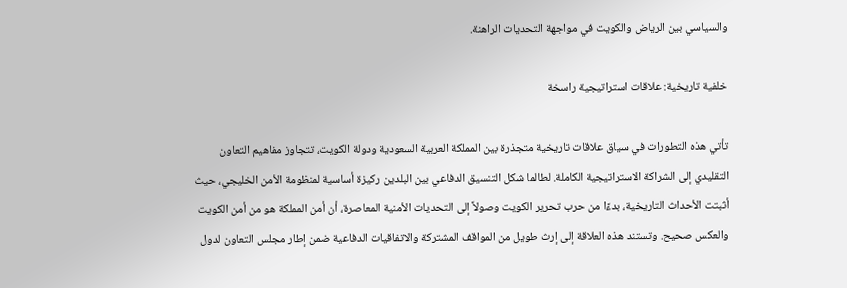والسياسي بين الرياض والكويت في مواجهة التحديات الراهنة.

خلفية تاريخية: علاقات استراتيجية راسخة

تأتي هذه التطورات في سياق علاقات تاريخية متجذرة بين المملكة العربية السعودية ودولة الكويت، تتجاوز مفاهيم التعاون التقليدي إلى الشراكة الاستراتيجية الكاملة. لطالما شكل التنسيق الدفاعي بين البلدين ركيزة أساسية لمنظومة الأمن الخليجي، حيث أثبتت الأحداث التاريخية، بدءًا من حرب تحرير الكويت وصولاً إلى التحديات الأمنية المعاصرة، أن أمن المملكة هو من أمن الكويت والعكس صحيح. وتستند هذه العلاقة إلى إرث طويل من المواقف المشتركة والاتفاقيات الدفاعية ضمن إطار مجلس التعاون لدول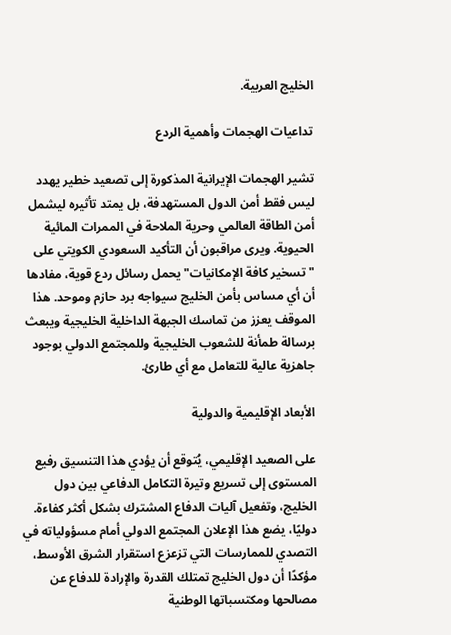الخليج العربية.

تداعيات الهجمات وأهمية الردع

تشير الهجمات الإيرانية المذكورة إلى تصعيد خطير يهدد ليس فقط أمن الدول المستهدفة، بل يمتد تأثيره ليشمل أمن الطاقة العالمي وحرية الملاحة في الممرات المائية الحيوية. ويرى مراقبون أن التأكيد السعودي الكويتي على "تسخير كافة الإمكانيات" يحمل رسائل ردع قوية، مفادها أن أي مساس بأمن الخليج سيواجه برد حازم وموحد. هذا الموقف يعزز من تماسك الجبهة الداخلية الخليجية ويبعث برسالة طمأنة للشعوب الخليجية وللمجتمع الدولي بوجود جاهزية عالية للتعامل مع أي طارئ.

الأبعاد الإقليمية والدولية

على الصعيد الإقليمي، يُتوقع أن يؤدي هذا التنسيق رفيع المستوى إلى تسريع وتيرة التكامل الدفاعي بين دول الخليج، وتفعيل آليات الدفاع المشترك بشكل أكثر كفاءة. دوليًا، يضع هذا الإعلان المجتمع الدولي أمام مسؤولياته في التصدي للممارسات التي تزعزع استقرار الشرق الأوسط، مؤكدًا أن دول الخليج تمتلك القدرة والإرادة للدفاع عن مصالحها ومكتسباتها الوطنية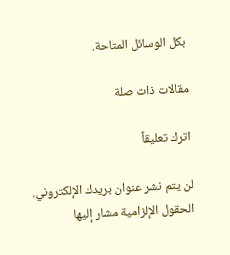بكل الوسائل المتاحة.

مقالات ذات صلة

اترك تعليقاً

لن يتم نشر عنوان بريدك الإلكتروني. الحقول الإلزامية مشار إليها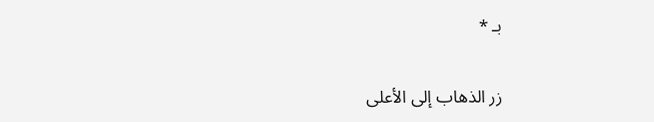بـ *

زر الذهاب إلى الأعلى